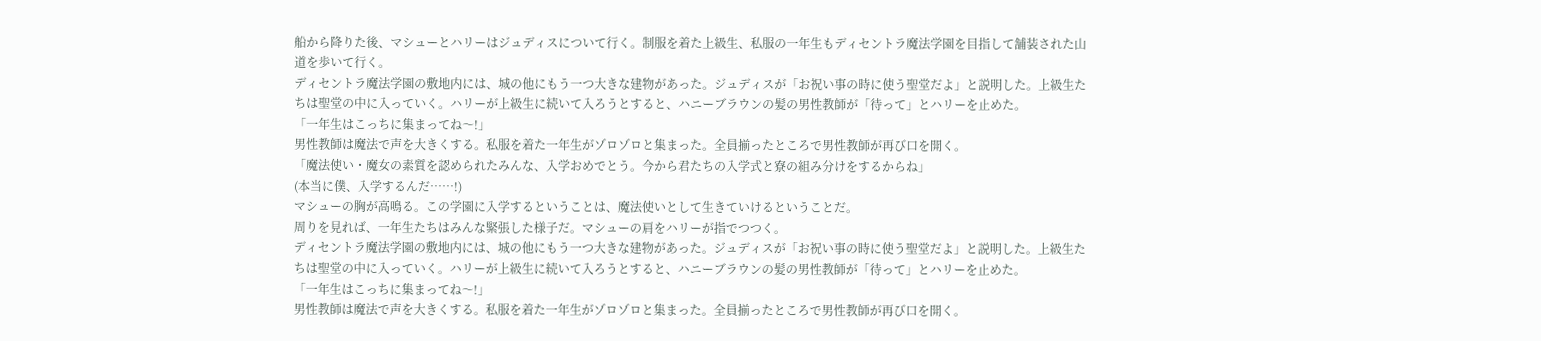船から降りた後、マシューとハリーはジュディスについて行く。制服を着た上級生、私服の一年生もディセントラ魔法学園を目指して舗装された山道を歩いて行く。
ディセントラ魔法学園の敷地内には、城の他にもう一つ大きな建物があった。ジュディスが「お祝い事の時に使う聖堂だよ」と説明した。上級生たちは聖堂の中に入っていく。ハリーが上級生に続いて入ろうとすると、ハニーブラウンの髪の男性教師が「待って」とハリーを止めた。
「一年生はこっちに集まってね〜!」
男性教師は魔法で声を大きくする。私服を着た一年生がゾロゾロと集まった。全員揃ったところで男性教師が再び口を開く。
「魔法使い・魔女の素質を認められたみんな、入学おめでとう。今から君たちの入学式と寮の組み分けをするからね」
(本当に僕、入学するんだ……!)
マシューの胸が高鳴る。この学園に入学するということは、魔法使いとして生きていけるということだ。
周りを見れば、一年生たちはみんな緊張した様子だ。マシューの肩をハリーが指でつつく。
ディセントラ魔法学園の敷地内には、城の他にもう一つ大きな建物があった。ジュディスが「お祝い事の時に使う聖堂だよ」と説明した。上級生たちは聖堂の中に入っていく。ハリーが上級生に続いて入ろうとすると、ハニーブラウンの髪の男性教師が「待って」とハリーを止めた。
「一年生はこっちに集まってね〜!」
男性教師は魔法で声を大きくする。私服を着た一年生がゾロゾロと集まった。全員揃ったところで男性教師が再び口を開く。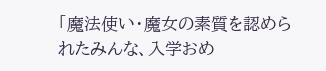「魔法使い・魔女の素質を認められたみんな、入学おめ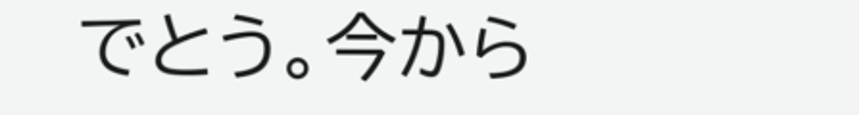でとう。今から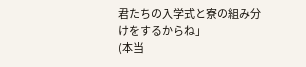君たちの入学式と寮の組み分けをするからね」
(本当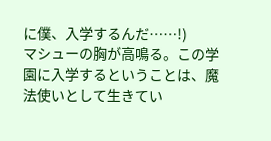に僕、入学するんだ……!)
マシューの胸が高鳴る。この学園に入学するということは、魔法使いとして生きてい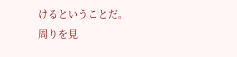けるということだ。
周りを見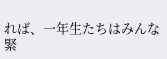れば、一年生たちはみんな緊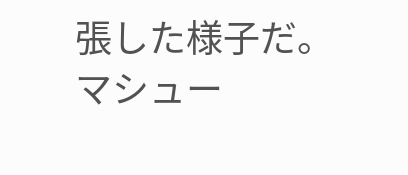張した様子だ。マシュー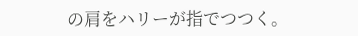の肩をハリーが指でつつく。